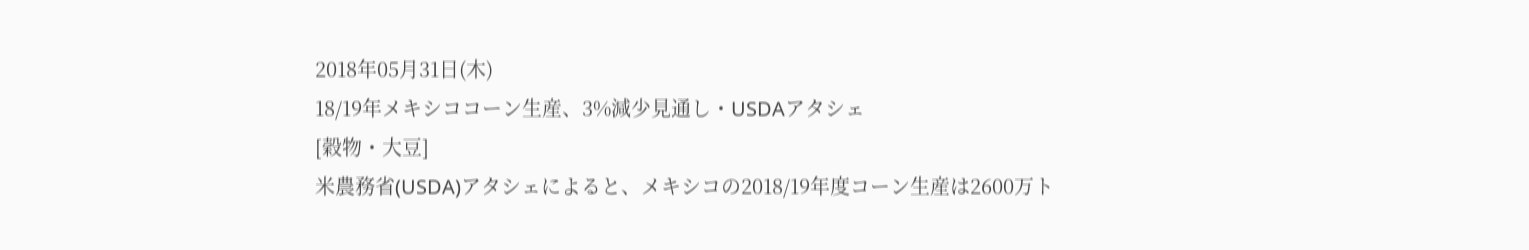2018年05月31日(木)
18/19年メキシココーン生産、3%減少見通し・USDAアタシェ
[穀物・大豆]
米農務省(USDA)アタシェによると、メキシコの2018/19年度コーン生産は2600万ト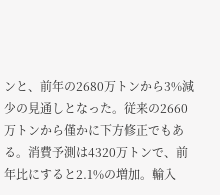ンと、前年の2680万トンから3%減少の見通しとなった。従来の2660万トンから僅かに下方修正でもある。消費予測は4320万トンで、前年比にすると2.1%の増加。輸入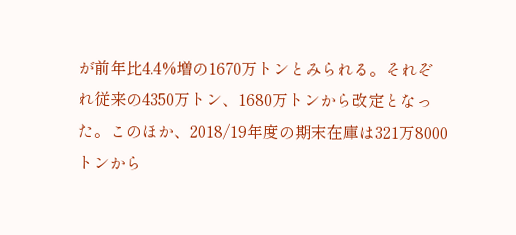が前年比4.4%増の1670万トンとみられる。それぞれ従来の4350万トン、1680万トンから改定となった。このほか、2018/19年度の期末在庫は321万8000トンから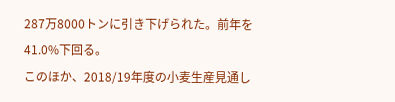287万8000トンに引き下げられた。前年を41.0%下回る。
このほか、2018/19年度の小麦生産見通し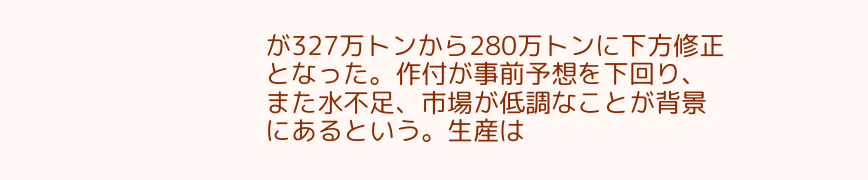が327万トンから280万トンに下方修正となった。作付が事前予想を下回り、また水不足、市場が低調なことが背景にあるという。生産は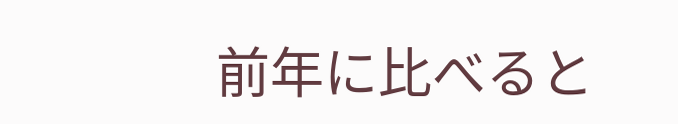前年に比べると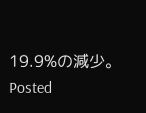19.9%の減少。
Posted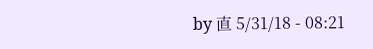by 直 5/31/18 - 08:21